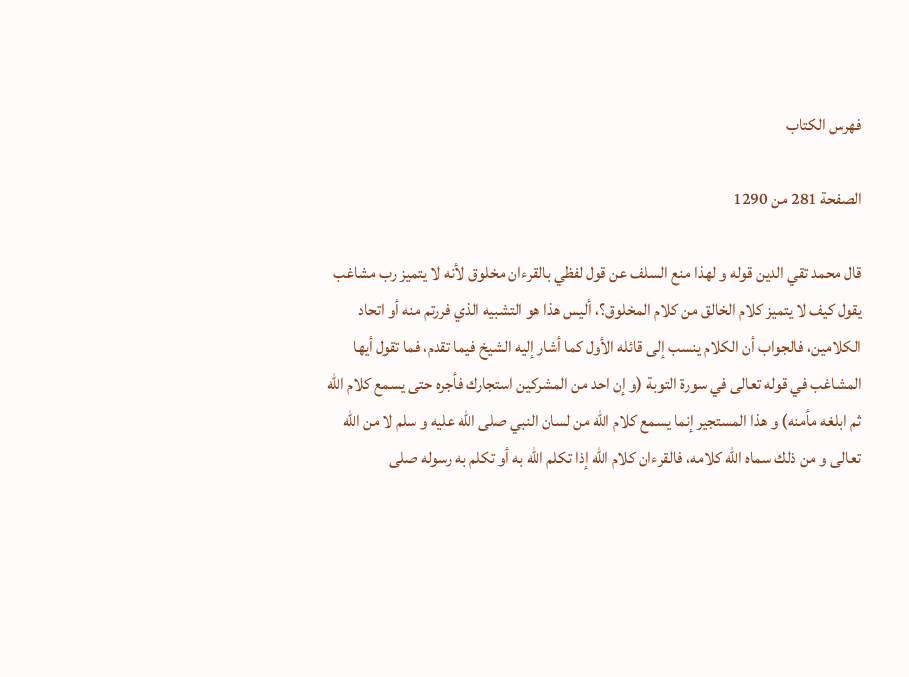فهرس الكتاب

الصفحة 281 من 1290

قال محمد تقي الدين قوله و لهذا منع السلف عن قول لفظي بالقرءان مخلوق لأنه لا يتميز رب مشاغب يقول كيف لا يتميز كلام الخالق من كلام المخلوق؟، أليس هذا هو التشبيه الذي فررتم منه أو اتحاد الكلامين، فالجواب أن الكلام ينسب إلى قائله الأول كما أشار إليه الشيخ فيما تقدم، فما تقول أيها المشاغب في قوله تعالى في سورة التوبة (و إن احد من المشركين استجارك فأجره حتى يسمع كلام الله ثم ابلغه مأمنه) و هذا المستجير إنما يسمع كلام الله من لسان النبي صلى الله عليه و سلم لا من الله تعالى و من ذلك سماه الله كلامه، فالقرءان كلام الله إذا تكلم الله به أو تكلم به رسوله صلى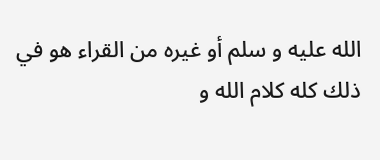الله عليه و سلم أو غيره من القراء هو في ذلك كله كلام الله و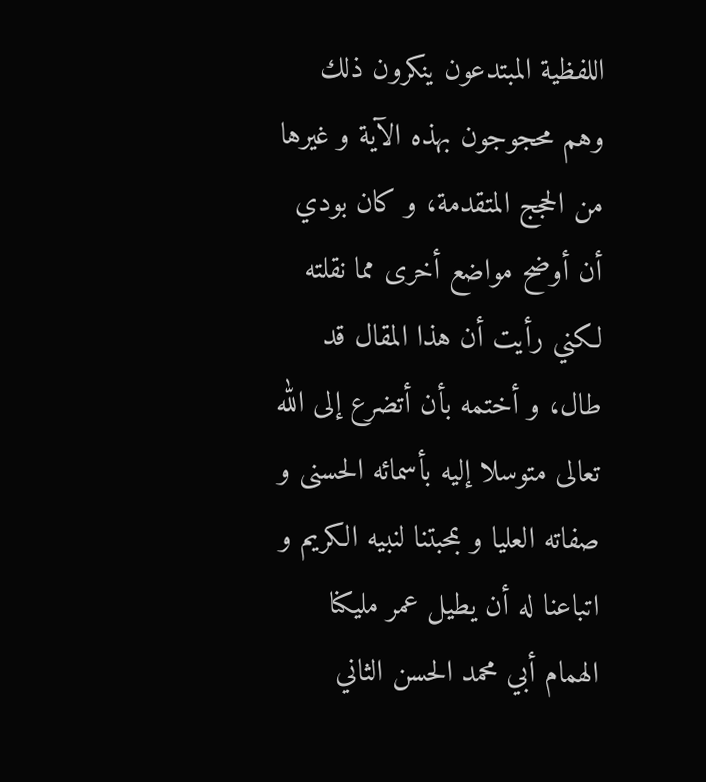اللفظية المبتدعون ينكرون ذلك وهم محجوجون بهذه الآية و غيرها من الحجج المتقدمة، و كان بودي أن أوضح مواضع أخرى مما نقلته لكني رأيت أن هذا المقال قد طال، و أختمه بأن أتضرع إلى الله تعالى متوسلا إليه بأسمائه الحسنى و صفاته العليا و بمحبتنا لنبيه الكريم و اتباعنا له أن يطيل عمر مليكنا الهمام أبي محمد الحسن الثاني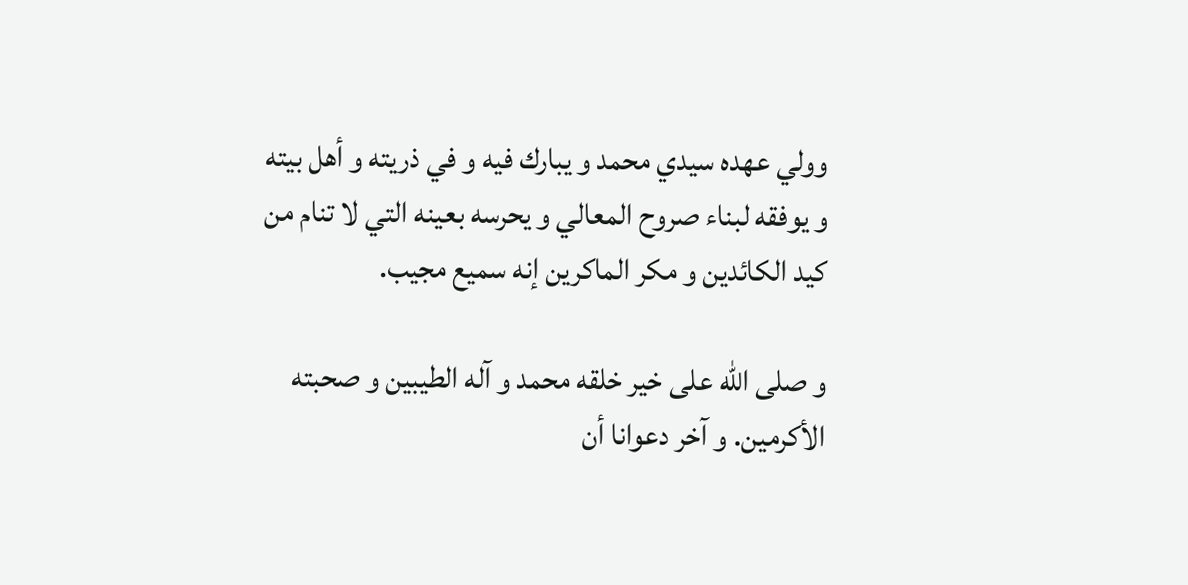وولي عهده سيدي محمد و يبارك فيه و في ذريته و أهل بيته و يوفقه لبناء صروح المعالي و يحرسه بعينه التي لا تنام من كيد الكائدين و مكر الماكرين إنه سميع مجيب.

و صلى الله على خير خلقه محمد و آله الطيبين و صحبته الأكرمين. و آخر دعوانا أن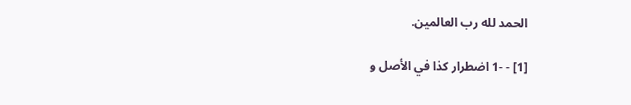الحمد لله رب العالمين.

[1] - -1 اضطرار كذا في الأصل و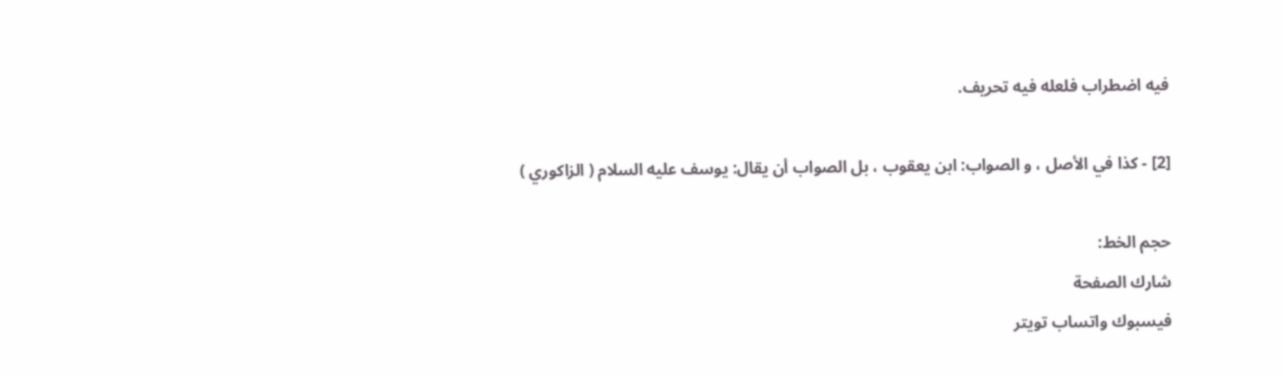فيه اضطراب فلعله فيه تحريف.

[2] - كذا في الأصل ، و الصواب: ابن يعقوب ، بل الصواب أن يقال: يوسف عليه السلام ( الزاكوري )

حجم الخط:
شارك الصفحة
فيسبوك واتساب تويتر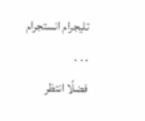تليجرام انستجرام
. . .
فضلًا انتظر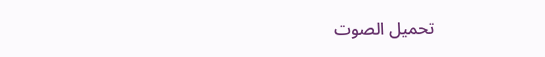تحميل الصوت